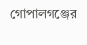গোপালগঞ্জের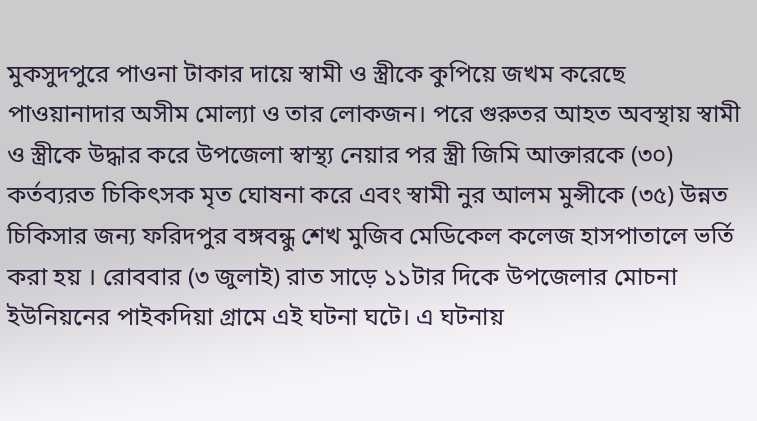মুকসুদপুরে পাওনা টাকার দায়ে স্বামী ও স্ত্রীকে কুপিয়ে জখম করেছে পাওয়ানাদার অসীম মোল্যা ও তার লোকজন। পরে গুরুতর আহত অবস্থায় স্বামী ও স্ত্রীকে উদ্ধার করে উপজেলা স্বাস্থ্য নেয়ার পর স্ত্রী জিমি আক্তারকে (৩০) কর্তব্যরত চিকিৎসক মৃত ঘোষনা করে এবং স্বামী নুর আলম মুন্সীকে (৩৫) উন্নত চিকিসার জন্য ফরিদপুর বঙ্গবন্ধু শেখ মুজিব মেডিকেল কলেজ হাসপাতালে ভর্তি করা হয় । রোববার (৩ জুলাই) রাত সাড়ে ১১টার দিকে উপজেলার মোচনা ইউনিয়নের পাইকদিয়া গ্রামে এই ঘটনা ঘটে। এ ঘটনায়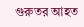গুরুতর আহত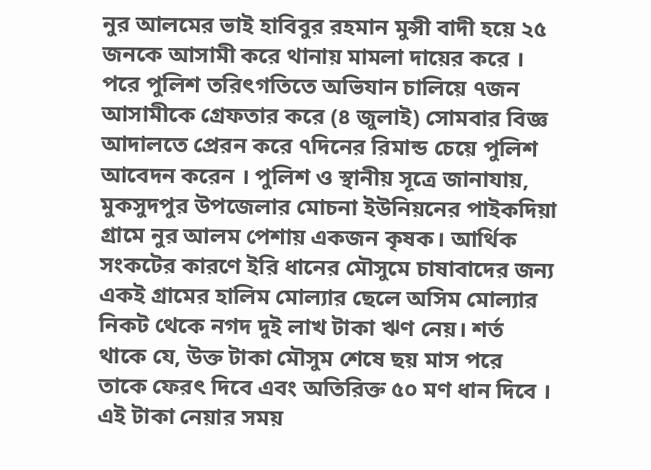নুর আলমের ভাই হাবিবুর রহমান মুন্সী বাদী হয়ে ২৫ জনকে আসামী করে থানায় মামলা দায়ের করে । পরে পুলিশ তরিৎগতিতে অভিযান চালিয়ে ৭জন আসামীকে গ্রেফতার করে (৪ জুলাই) সোমবার বিজ্ঞ আদালতে প্রেরন করে ৭দিনের রিমান্ড চেয়ে পুলিশ আবেদন করেন । পুলিশ ও স্থানীয় সূত্রে জানাযায়, মুকসুদপুর উপজেলার মোচনা ইউনিয়নের পাইকদিয়া গ্রামে নুর আলম পেশায় একজন কৃষক। আর্থিক সংকটের কারণে ইরি ধানের মৌসুমে চাষাবাদের জন্য একই গ্রামের হালিম মোল্যার ছেলে অসিম মোল্যার নিকট থেকে নগদ দুই লাখ টাকা ঋণ নেয়। শর্ত থাকে যে, উক্ত টাকা মৌসুম শেষে ছয় মাস পরে তাকে ফেরৎ দিবে এবং অতিরিক্ত ৫০ মণ ধান দিবে । এই টাকা নেয়ার সময়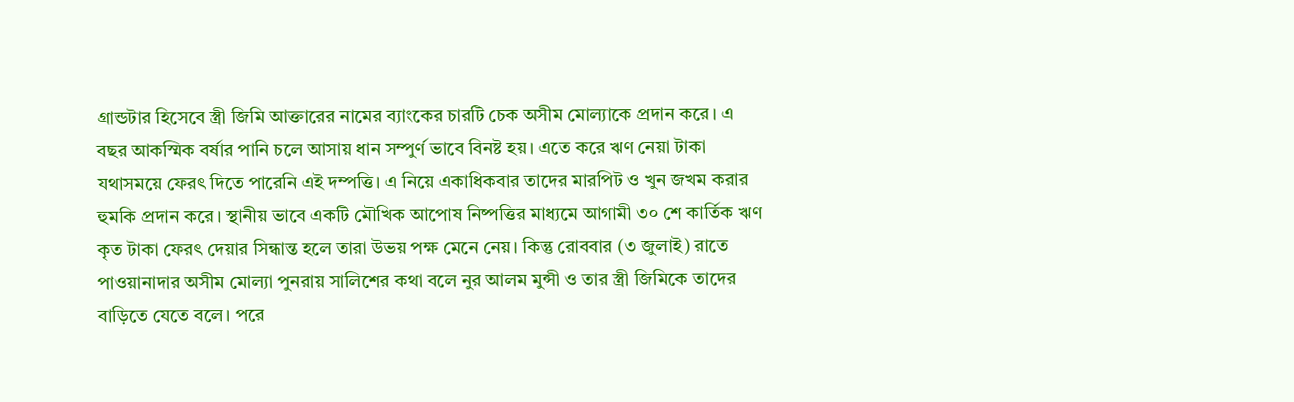গ্রান্ডটার হিসেবে স্ত্রী জিমি আক্তারের নামের ব্যাংকের চারটি চেক অসীম মোল্যাকে প্রদান করে। এ বছর আকস্মিক বর্ষার পানি চলে আসায় ধান সম্পুর্ণ ভাবে বিনষ্ট হয়। এতে করে ঋণ নেয়া টাকা যথাসময়ে ফেরৎ দিতে পারেনি এই দম্পত্তি। এ নিয়ে একাধিকবার তাদের মারপিট ও খুন জখম করার হুমকি প্রদান করে। স্থানীয় ভাবে একটি মৌখিক আপোষ নিষ্পত্তির মাধ্যমে আগামী ৩০ শে কার্তিক ঋণ কৃত টাকা ফেরৎ দেয়ার সিন্ধান্ত হলে তারা উভয় পক্ষ মেনে নেয়। কিন্তু রোববার (৩ জুলাই) রাতে পাওয়ানাদার অসীম মোল্যা পুনরায় সালিশের কথা বলে নুর আলম মুন্সী ও তার স্ত্রী জিমিকে তাদের বাড়িতে যেতে বলে। পরে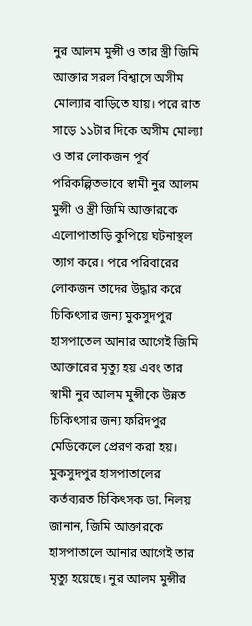নুর আলম মুন্সী ও তার স্ত্রী জিমি আক্তার সরল বিশ্বাসে অসীম মোল্যার বাড়িতে যায়। পরে রাত সাড়ে ১১টার দিকে অসীম মোল্যা ও তার লোকজন পূর্ব পরিকল্পিতভাবে স্বামী নুর আলম মুন্সী ও স্ত্রী জিমি আক্তারকে এলোপাতাড়ি কুপিয়ে ঘটনাস্থল ত্যাগ করে। পরে পরিবারের লোকজন তাদের উদ্ধার করে চিকিৎসার জন্য মুকসুদপুর হাসপাতেল আনার আগেই জিমি আক্তারের মৃত্যু হয় এবং তার স্বামী নুর আলম মুন্সীকে উন্নত চিকিৎসার জন্য ফরিদপুর মেডিকেলে প্রেরণ করা হয়।
মুকসুদপুর হাসপাতালের কর্তব্যরত চিকিৎসক ডা. নিলয় জানান, জিমি আক্তারকে হাসপাতালে আনার আগেই তার মৃত্যু হয়েছে। নুর আলম মুন্সীর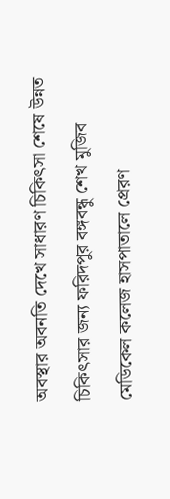অবস্থার অবনতি দেখে সাধারণ চিকিৎসা শেষে উন্নত চিকিৎসার জন্য ফরিদপুর বঙ্গবন্ধু শেখ মুজিব মেডিকেল কলেজ হাসপাতালে প্রেরণ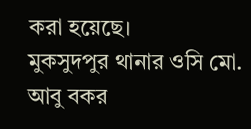করা হয়েছে।
মুকসুদপুর থানার ওসি মো. আবু বকর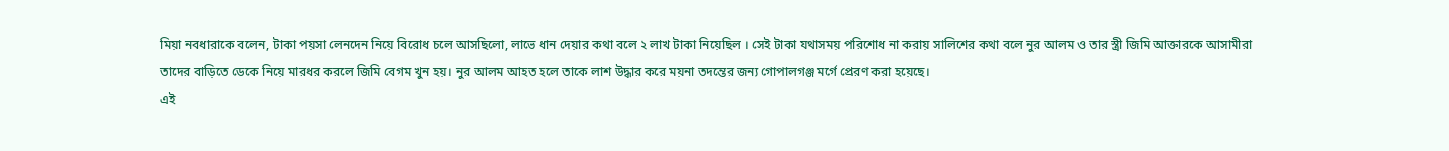মিয়া নবধারাকে বলেন, টাকা পয়সা লেনদেন নিয়ে বিরোধ চলে আসছিলো, লাভে ধান দেয়ার কথা বলে ২ লাখ টাকা নিয়েছিল । সেই টাকা যথাসময় পরিশোধ না করায় সালিশের কথা বলে নুর আলম ও তার স্ত্রী জিমি আক্তারকে আসামীরা তাদের বাড়িতে ডেকে নিয়ে মারধর করলে জিমি বেগম খুন হয়। নুর আলম আহত হলে তাকে লাশ উদ্ধার করে ময়না তদন্তের জন্য গোপালগঞ্জ মর্গে প্রেরণ করা হয়েছে।
এই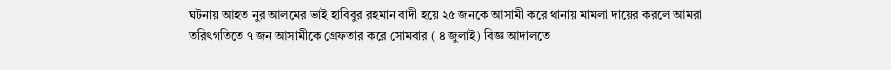ঘটনায় আহত নুর আলমের ভাই হাবিবুর রহমান বাদী হয়ে ২৫ জনকে আসামী করে থানায় মামলা দায়ের করলে আমরা তরিৎগতিতে ৭ জন আসামীকে গ্রেফতার করে সোমবার ( ৪ জুলাই) বিজ্ঞ আদালতে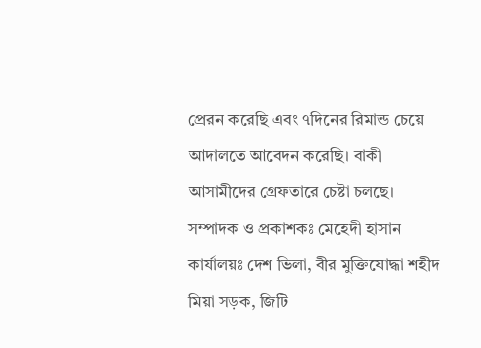প্রেরন করেছি এবং ৭দিনের রিমান্ড চেয়ে আদালতে আবেদন করেছি। বাকী আসামীদের গ্রেফতারে চেষ্টা চলছে।
সম্পাদক ও প্রকাশকঃ মেহেদী হাসান
কার্যালয়ঃ দেশ ভিলা, বীর মুক্তিযোদ্ধা শহীদ মিয়া সড়ক, জিটি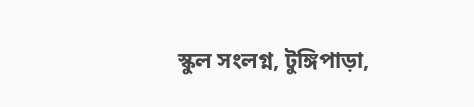স্কুল সংলগ্ন, টুঙ্গিপাড়া,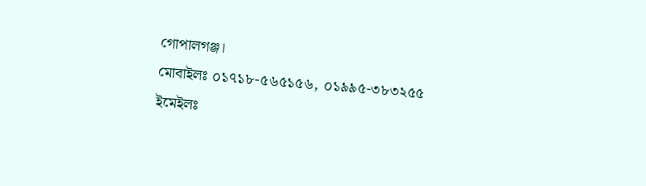গোপালগঞ্জ।
মোবাইলঃ ০১৭১৮-৫৬৫১৫৬, ০১৯৯৫-৩৮৩২৫৫
ইমেইলঃ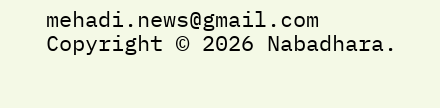mehadi.news@gmail.com
Copyright © 2026 Nabadhara.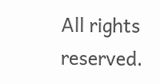All rights reserved.